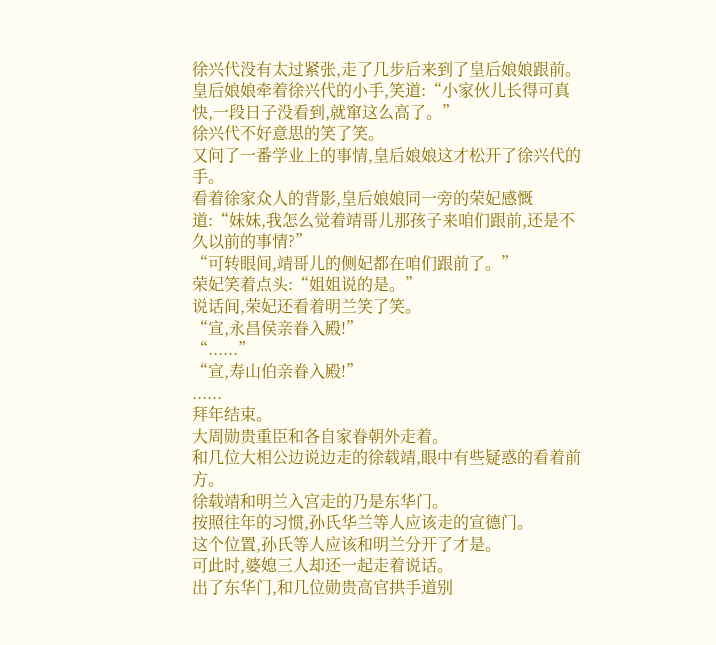徐兴代没有太过紧张,走了几步后来到了皇后娘娘跟前。
皇后娘娘牵着徐兴代的小手,笑道:“小家伙儿长得可真快,一段日子没看到,就窜这么高了。”
徐兴代不好意思的笑了笑。
又问了一番学业上的事情,皇后娘娘这才松开了徐兴代的手。
看着徐家众人的背影,皇后娘娘同一旁的荣妃感慨道:“妹妹,我怎么觉着靖哥儿那孩子来咱们跟前,还是不久以前的事情?”
“可转眼间,靖哥儿的侧妃都在咱们跟前了。”
荣妃笑着点头:“姐姐说的是。”
说话间,荣妃还看着明兰笑了笑。
“宣,永昌侯亲眷入殿!”
“......”
“宣,寿山伯亲眷入殿!”
......
拜年结束。
大周勋贵重臣和各自家眷朝外走着。
和几位大相公边说边走的徐载靖,眼中有些疑惑的看着前方。
徐载靖和明兰入宫走的乃是东华门。
按照往年的习惯,孙氏华兰等人应该走的宣德门。
这个位置,孙氏等人应该和明兰分开了才是。
可此时,婆媳三人却还一起走着说话。
出了东华门,和几位勋贵高官拱手道别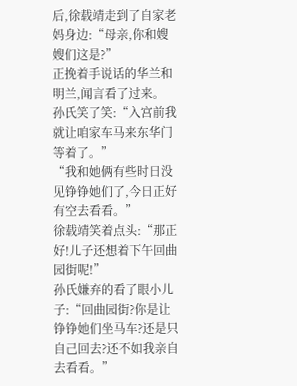后,徐载靖走到了自家老妈身边:“母亲,你和嫂嫂们这是?”
正挽着手说话的华兰和明兰,闻言看了过来。
孙氏笑了笑:“入宫前我就让咱家车马来东华门等着了。”
“我和她俩有些时日没见铮铮她们了,今日正好有空去看看。”
徐载靖笑着点头:“那正好!儿子还想着下午回曲园街呢!”
孙氏嫌弃的看了眼小儿子:“回曲园街?你是让铮铮她们坐马车?还是只自己回去?还不如我亲自去看看。”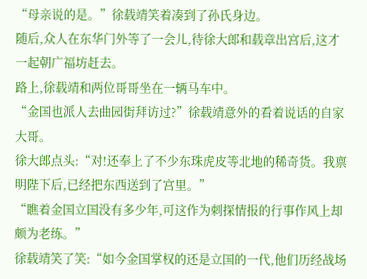“母亲说的是。”徐载靖笑着凑到了孙氏身边。
随后,众人在东华门外等了一会儿,待徐大郎和载章出宫后,这才一起朝广福坊赶去。
路上,徐载靖和两位哥哥坐在一辆马车中。
“金国也派人去曲园街拜访过?”徐载靖意外的看着说话的自家大哥。
徐大郎点头:“对!还奉上了不少东珠虎皮等北地的稀奇货。我禀明陛下后,已经把东西送到了宫里。”
“瞧着金国立国没有多少年,可这作为刺探情报的行事作风上却颇为老练。”
徐载靖笑了笑:“如今金国掌权的还是立国的一代,他们历经战场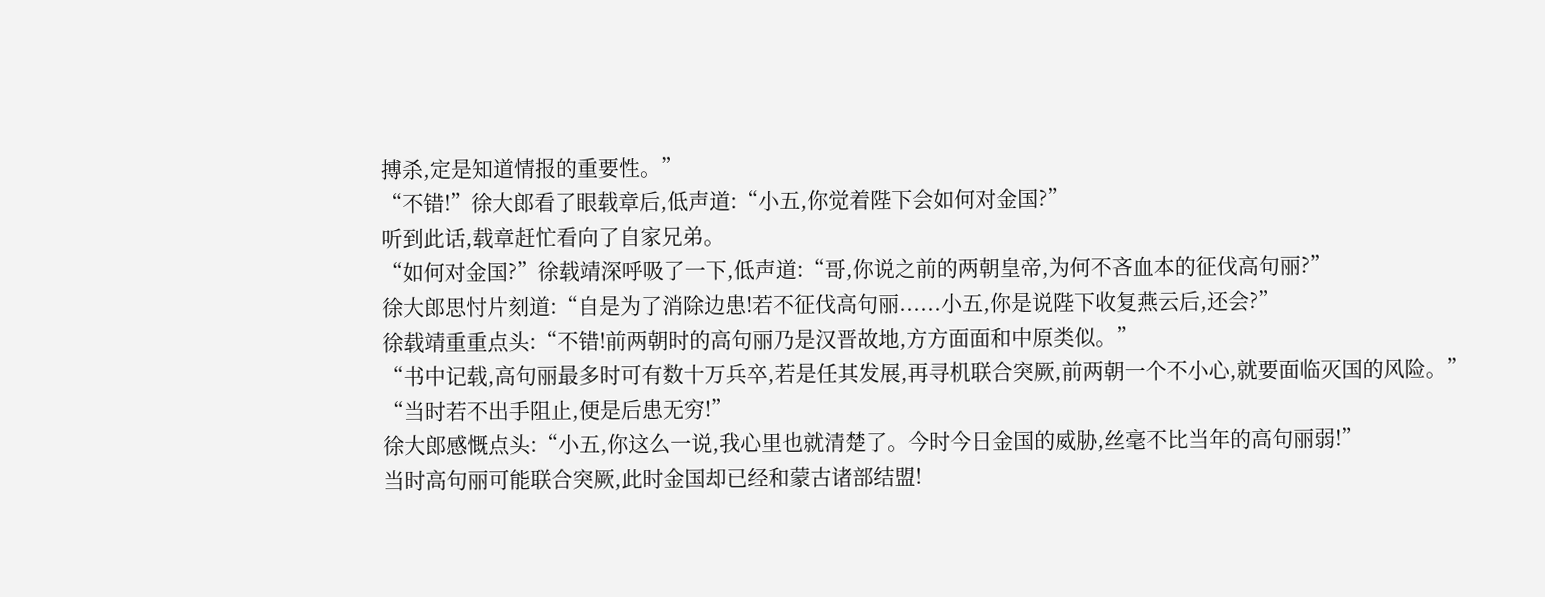搏杀,定是知道情报的重要性。”
“不错!”徐大郎看了眼载章后,低声道:“小五,你觉着陛下会如何对金国?”
听到此话,载章赶忙看向了自家兄弟。
“如何对金国?”徐载靖深呼吸了一下,低声道:“哥,你说之前的两朝皇帝,为何不吝血本的征伐高句丽?”
徐大郎思忖片刻道:“自是为了消除边患!若不征伐高句丽......小五,你是说陛下收复燕云后,还会?”
徐载靖重重点头:“不错!前两朝时的高句丽乃是汉晋故地,方方面面和中原类似。”
“书中记载,高句丽最多时可有数十万兵卒,若是任其发展,再寻机联合突厥,前两朝一个不小心,就要面临灭国的风险。”
“当时若不出手阻止,便是后患无穷!”
徐大郎感慨点头:“小五,你这么一说,我心里也就清楚了。今时今日金国的威胁,丝毫不比当年的高句丽弱!”
当时高句丽可能联合突厥,此时金国却已经和蒙古诸部结盟!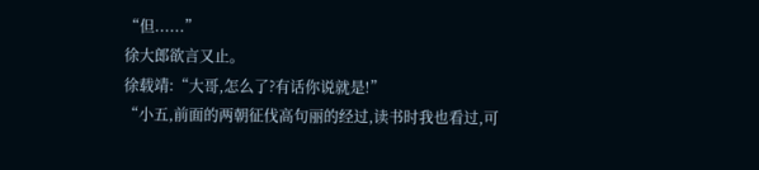“但......”
徐大郎欲言又止。
徐载靖:“大哥,怎么了?有话你说就是!”
“小五,前面的两朝征伐高句丽的经过,读书时我也看过,可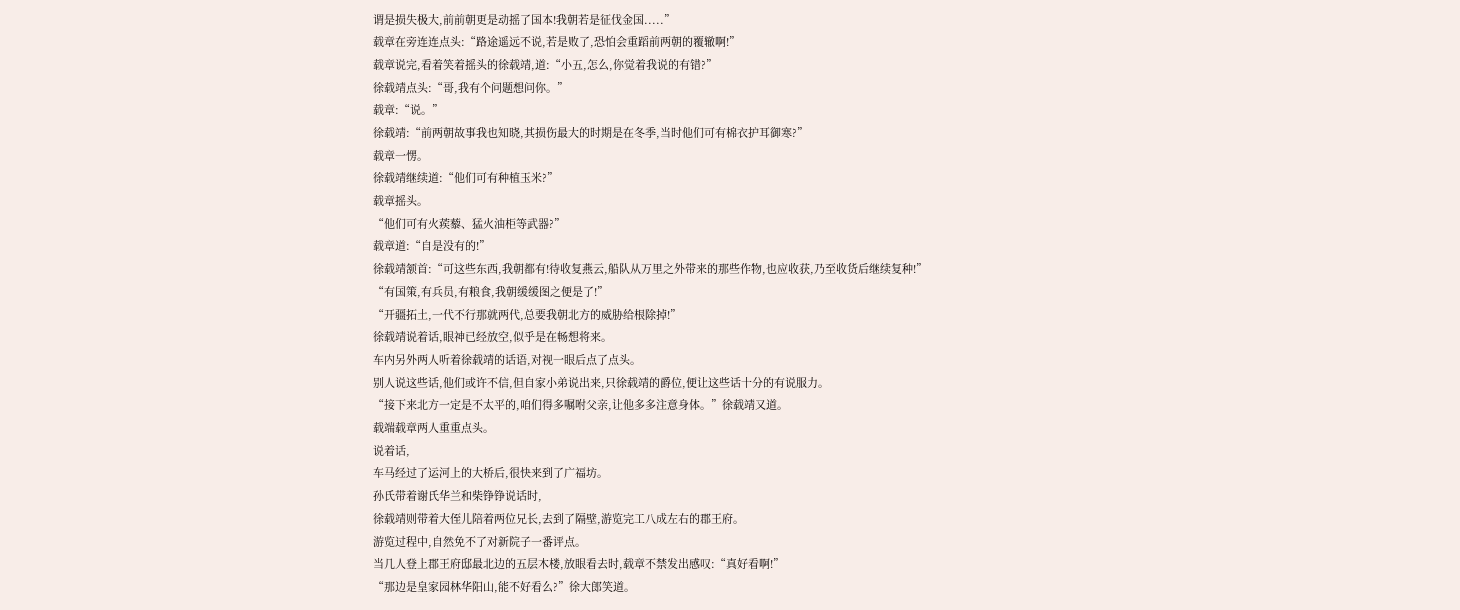谓是损失极大,前前朝更是动摇了国本!我朝若是征伐金国.....”
载章在旁连连点头:“路途遥远不说,若是败了,恐怕会重蹈前两朝的覆辙啊!”
载章说完,看着笑着摇头的徐载靖,道:“小五,怎么,你觉着我说的有错?”
徐载靖点头:“哥,我有个问题想问你。”
载章:“说。”
徐载靖:“前两朝故事我也知晓,其损伤最大的时期是在冬季,当时他们可有棉衣护耳御寒?”
载章一愣。
徐载靖继续道:“他们可有种植玉米?”
载章摇头。
“他们可有火蒺藜、猛火油柜等武器?”
载章道:“自是没有的!”
徐载靖颔首:“可这些东西,我朝都有!待收复燕云,船队从万里之外带来的那些作物,也应收获,乃至收货后继续复种!”
“有国策,有兵员,有粮食,我朝缓缓图之便是了!”
“开疆拓土,一代不行那就两代,总要我朝北方的威胁给根除掉!”
徐载靖说着话,眼神已经放空,似乎是在畅想将来。
车内另外两人听着徐载靖的话语,对视一眼后点了点头。
别人说这些话,他们或许不信,但自家小弟说出来,只徐载靖的爵位,便让这些话十分的有说服力。
“接下来北方一定是不太平的,咱们得多嘱咐父亲,让他多多注意身体。”徐载靖又道。
载端载章两人重重点头。
说着话,
车马经过了运河上的大桥后,很快来到了广福坊。
孙氏带着谢氏华兰和柴铮铮说话时,
徐载靖则带着大侄儿陪着两位兄长,去到了隔壁,游览完工八成左右的郡王府。
游览过程中,自然免不了对新院子一番评点。
当几人登上郡王府邸最北边的五层木楼,放眼看去时,载章不禁发出感叹:“真好看啊!”
“那边是皇家园林华阳山,能不好看么?”徐大郎笑道。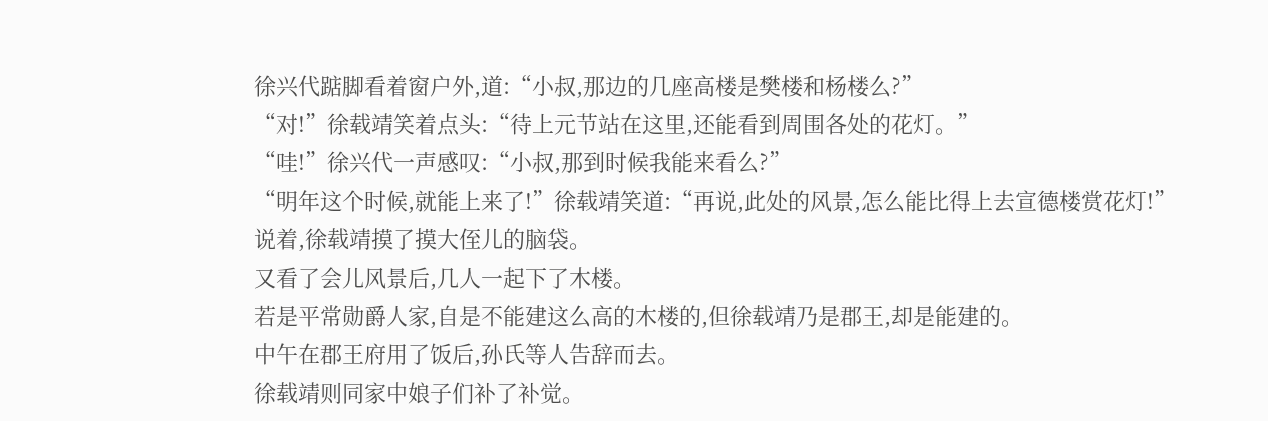徐兴代踮脚看着窗户外,道:“小叔,那边的几座高楼是樊楼和杨楼么?”
“对!”徐载靖笑着点头:“待上元节站在这里,还能看到周围各处的花灯。”
“哇!”徐兴代一声感叹:“小叔,那到时候我能来看么?”
“明年这个时候,就能上来了!”徐载靖笑道:“再说,此处的风景,怎么能比得上去宣德楼赏花灯!”
说着,徐载靖摸了摸大侄儿的脑袋。
又看了会儿风景后,几人一起下了木楼。
若是平常勋爵人家,自是不能建这么高的木楼的,但徐载靖乃是郡王,却是能建的。
中午在郡王府用了饭后,孙氏等人告辞而去。
徐载靖则同家中娘子们补了补觉。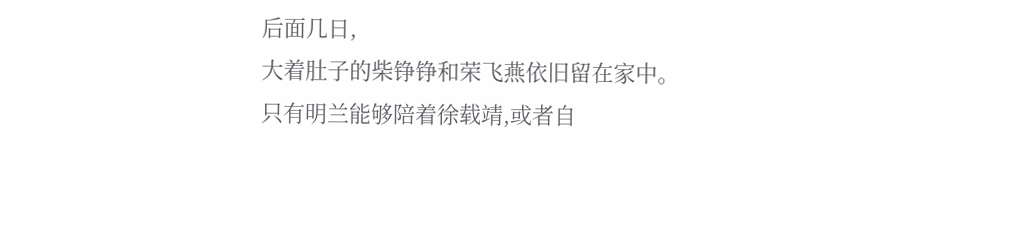后面几日,
大着肚子的柴铮铮和荣飞燕依旧留在家中。
只有明兰能够陪着徐载靖,或者自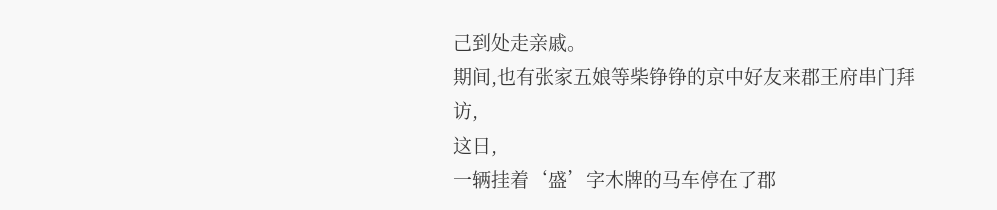己到处走亲戚。
期间,也有张家五娘等柴铮铮的京中好友来郡王府串门拜访,
这日,
一辆挂着‘盛’字木牌的马车停在了郡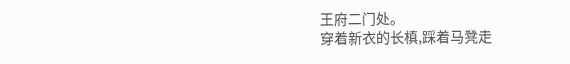王府二门处。
穿着新衣的长槙,踩着马凳走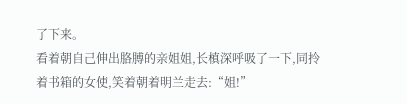了下来。
看着朝自己伸出胳膊的亲姐姐,长槙深呼吸了一下,同拎着书箱的女使,笑着朝着明兰走去:“姐!”